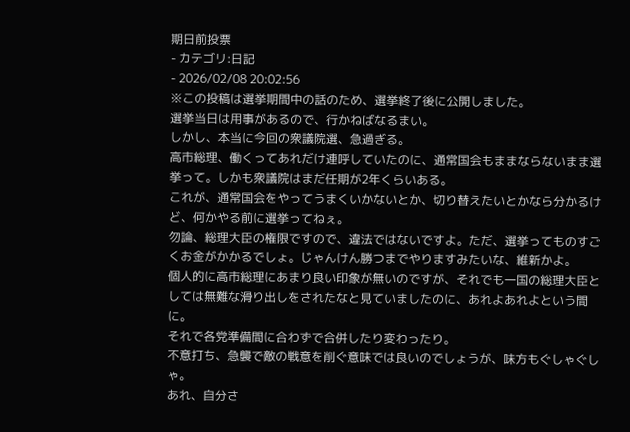期日前投票
- カテゴリ:日記
- 2026/02/08 20:02:56
※この投稿は選挙期間中の話のため、選挙終了後に公開しました。
選挙当日は用事があるので、行かねばなるまい。
しかし、本当に今回の衆議院選、急過ぎる。
高市総理、働くってあれだけ連呼していたのに、通常国会もままならないまま選挙って。しかも衆議院はまだ任期が2年くらいある。
これが、通常国会をやってうまくいかないとか、切り替えたいとかなら分かるけど、何かやる前に選挙ってねぇ。
勿論、総理大臣の権限ですので、違法ではないですよ。ただ、選挙ってものすごくお金がかかるでしょ。じゃんけん勝つまでやりますみたいな、維新かよ。
個人的に高市総理にあまり良い印象が無いのですが、それでも一国の総理大臣としては無難な滑り出しをされたなと見ていましたのに、あれよあれよという間に。
それで各党準備間に合わずで合併したり変わったり。
不意打ち、急襲で敵の戦意を削ぐ意味では良いのでしょうが、味方もぐしゃぐしゃ。
あれ、自分さ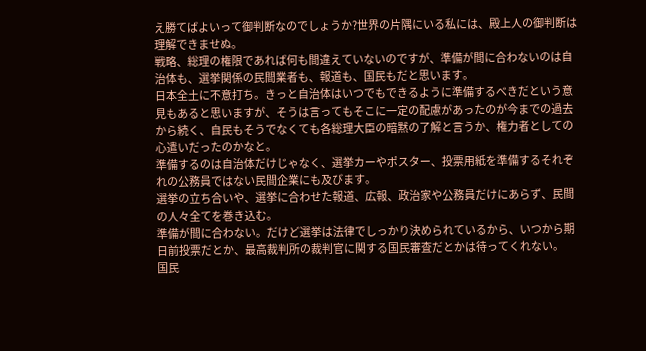え勝てばよいって御判断なのでしょうか?世界の片隅にいる私には、殿上人の御判断は理解できませぬ。
戦略、総理の権限であれば何も間違えていないのですが、準備が間に合わないのは自治体も、選挙関係の民間業者も、報道も、国民もだと思います。
日本全土に不意打ち。きっと自治体はいつでもできるように準備するべきだという意見もあると思いますが、そうは言ってもそこに一定の配慮があったのが今までの過去から続く、自民もそうでなくても各総理大臣の暗黙の了解と言うか、権力者としての心遣いだったのかなと。
準備するのは自治体だけじゃなく、選挙カーやポスター、投票用紙を準備するそれぞれの公務員ではない民間企業にも及びます。
選挙の立ち合いや、選挙に合わせた報道、広報、政治家や公務員だけにあらず、民間の人々全てを巻き込む。
準備が間に合わない。だけど選挙は法律でしっかり決められているから、いつから期日前投票だとか、最高裁判所の裁判官に関する国民審査だとかは待ってくれない。
国民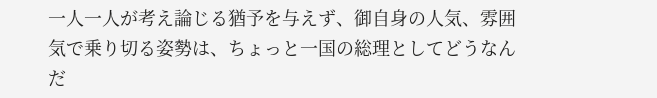一人一人が考え論じる猶予を与えず、御自身の人気、雰囲気で乗り切る姿勢は、ちょっと一国の総理としてどうなんだ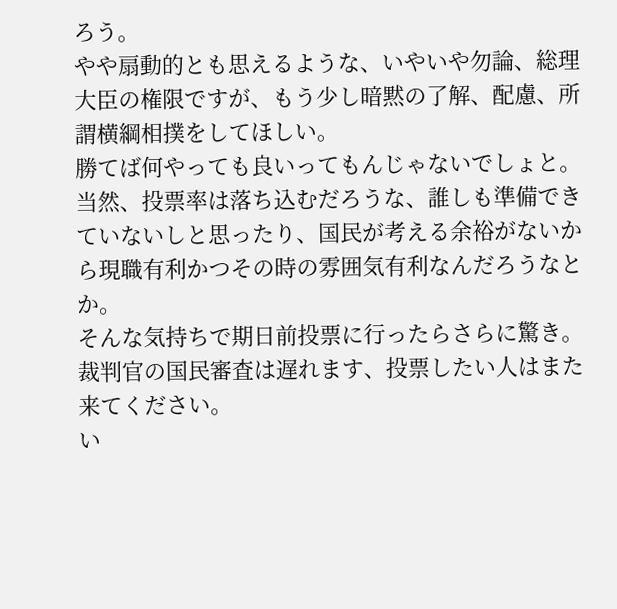ろう。
やや扇動的とも思えるような、いやいや勿論、総理大臣の権限ですが、もう少し暗黙の了解、配慮、所謂横綱相撲をしてほしい。
勝てば何やっても良いってもんじゃないでしょと。
当然、投票率は落ち込むだろうな、誰しも準備できていないしと思ったり、国民が考える余裕がないから現職有利かつその時の雰囲気有利なんだろうなとか。
そんな気持ちで期日前投票に行ったらさらに驚き。裁判官の国民審査は遅れます、投票したい人はまた来てください。
い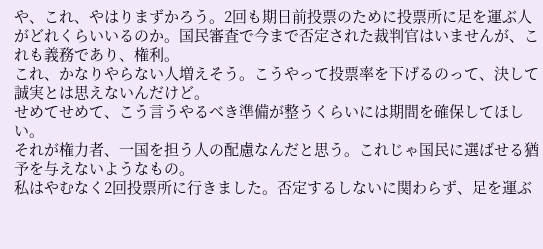や、これ、やはりまずかろう。2回も期日前投票のために投票所に足を運ぶ人がどれくらいいるのか。国民審査で今まで否定された裁判官はいませんが、これも義務であり、権利。
これ、かなりやらない人増えそう。こうやって投票率を下げるのって、決して誠実とは思えないんだけど。
せめてせめて、こう言うやるべき準備が整うくらいには期間を確保してほしい。
それが権力者、一国を担う人の配慮なんだと思う。これじゃ国民に選ばせる猶予を与えないようなもの。
私はやむなく2回投票所に行きました。否定するしないに関わらず、足を運ぶ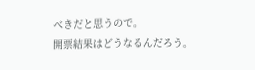べきだと思うので。
開票結果はどうなるんだろう。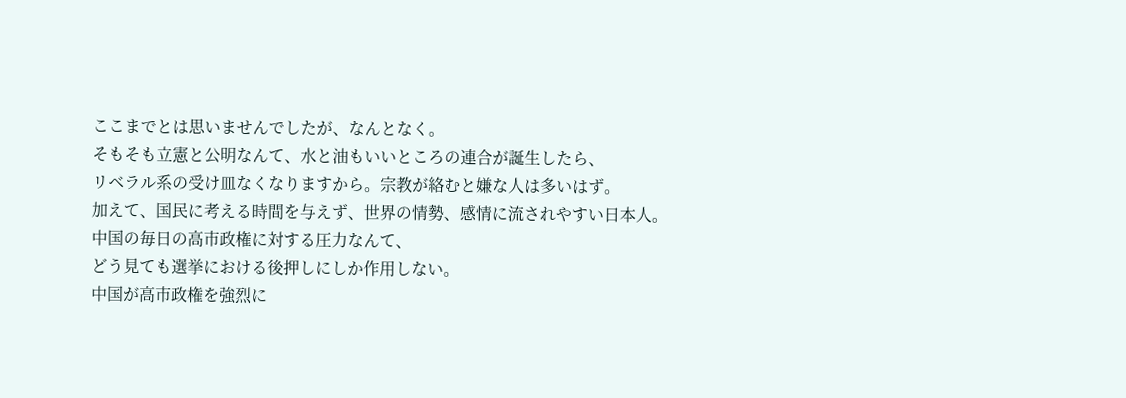ここまでとは思いませんでしたが、なんとなく。
そもそも立憲と公明なんて、水と油もいいところの連合が誕生したら、
リベラル系の受け皿なくなりますから。宗教が絡むと嫌な人は多いはず。
加えて、国民に考える時間を与えず、世界の情勢、感情に流されやすい日本人。
中国の毎日の高市政権に対する圧力なんて、
どう見ても選挙における後押しにしか作用しない。
中国が高市政権を強烈に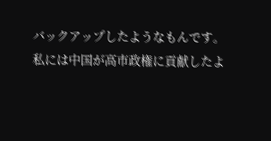バックアップしたようなもんです。
私には中国が高市政権に貢献したよ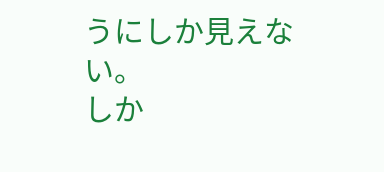うにしか見えない。
しか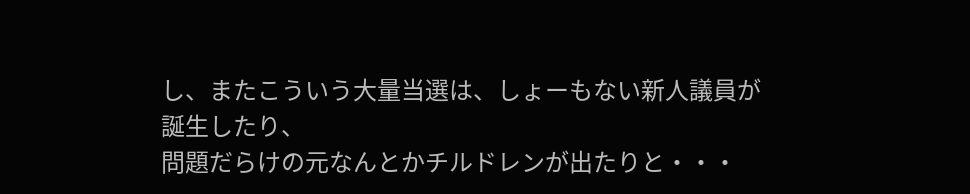し、またこういう大量当選は、しょーもない新人議員が誕生したり、
問題だらけの元なんとかチルドレンが出たりと・・・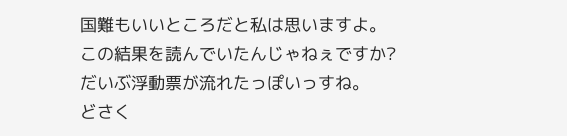国難もいいところだと私は思いますよ。
この結果を読んでいたんじゃねぇですか?
だいぶ浮動票が流れたっぽいっすね。
どさく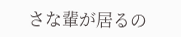さな輩が居るの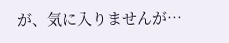が、気に入りませんが…